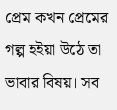প্রেম কখন প্রেমের গল্প হইয়া উঠে তা ভাবার বিষয়। সব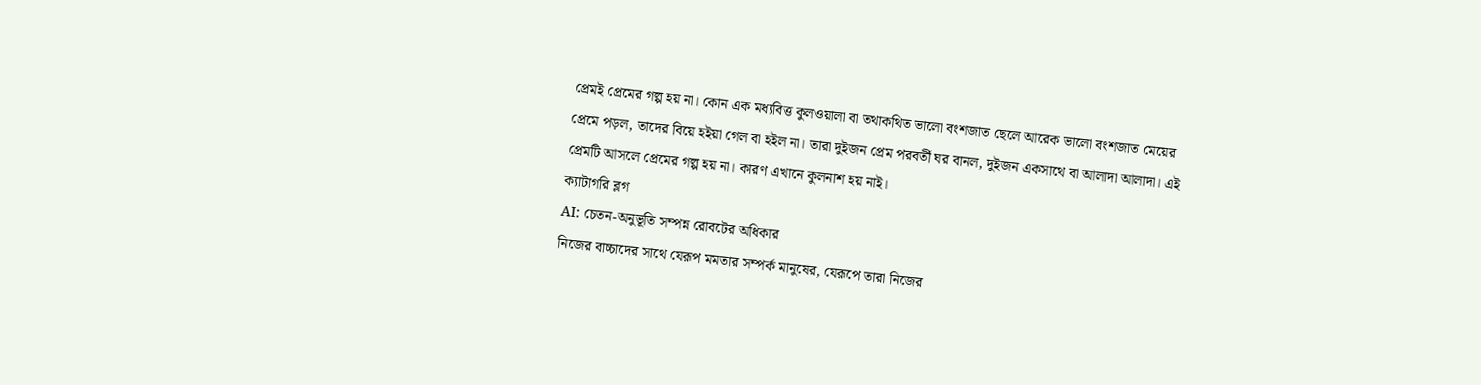প্রেমই প্রেমের গল্প হয় না। কোন এক মধ্যবিত্ত কুলওয়ালা বা তথাকথিত ভালো বংশজাত ছেলে আরেক ভালো বংশজাত মেয়ের প্রেমে পড়ল, তাদের বিয়ে হইয়া গেল বা হইল না। তারা দুইজন প্রেম পরবর্তী ঘর বানল, দুইজন একসাথে বা আলাদা আলাদা। এই প্রেমটি আসলে প্রেমের গল্প হয় না। কারণ এখানে কুলনাশ হয় নাই।
ক্যাটাগরি ব্লগ
AI: চেতন-অনুভূতি সম্পন্ন রোবটের অধিকার
নিজের বাচ্চাদের সাথে যেরূপ মমতার সম্পর্ক মানুষের, যেরূপে তারা নিজের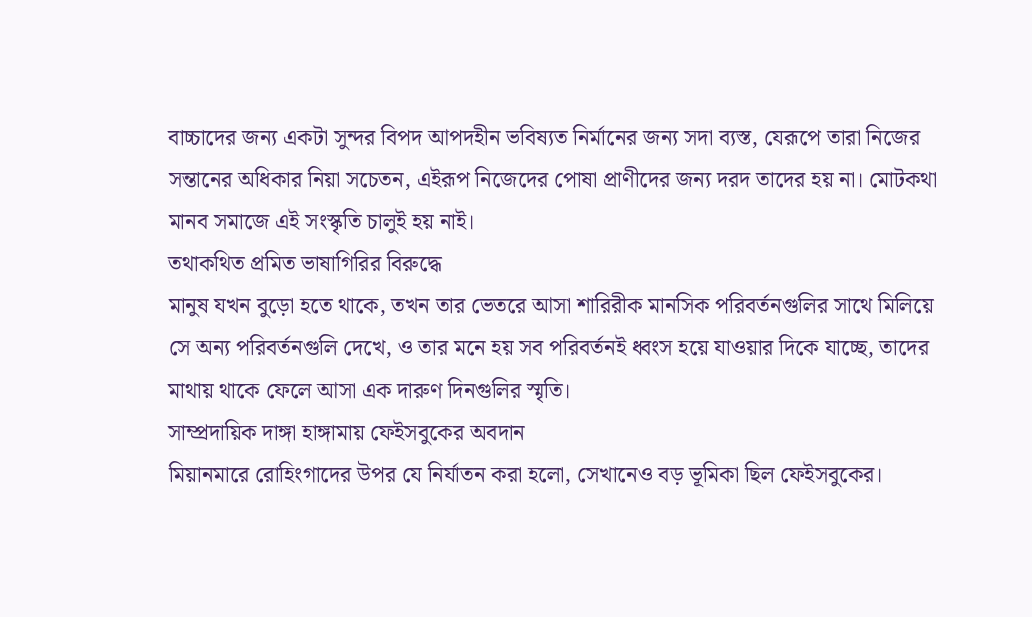বাচ্চাদের জন্য একটা সুন্দর বিপদ আপদহীন ভবিষ্যত নির্মানের জন্য সদা ব্যস্ত, যেরূপে তারা নিজের সন্তানের অধিকার নিয়া সচেতন, এইরূপ নিজেদের পোষা প্রাণীদের জন্য দরদ তাদের হয় না। মোটকথা মানব সমাজে এই সংস্কৃতি চালুই হয় নাই।
তথাকথিত প্রমিত ভাষাগিরির বিরুদ্ধে
মানুষ যখন বুড়ো হতে থাকে, তখন তার ভেতরে আসা শারিরীক মানসিক পরিবর্তনগুলির সাথে মিলিয়ে সে অন্য পরিবর্তনগুলি দেখে, ও তার মনে হয় সব পরিবর্তনই ধ্বংস হয়ে যাওয়ার দিকে যাচ্ছে, তাদের মাথায় থাকে ফেলে আসা এক দারুণ দিনগুলির স্মৃতি।
সাম্প্রদায়িক দাঙ্গা হাঙ্গামায় ফেইসবুকের অবদান
মিয়ানমারে রোহিংগাদের উপর যে নির্যাতন করা হলো, সেখানেও বড় ভূমিকা ছিল ফেইসবুকের।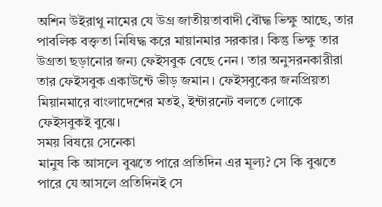অশিন উইরাথু নামের যে উগ্র জাতীয়তাবাদী বৌদ্ধ ভিক্ষু আছে, তার পাবলিক বক্তৃতা নিষিদ্ধ করে মায়ানমার সরকার। কিন্তু ভিক্ষু তার উগ্রতা ছড়ানোর জন্য ফেইসবুক বেছে নেন। তার অনুসরনকারীরা তার ফেইসবুক একাউন্টে ভীড় জমান। ফেইসবুকের জনপ্রিয়তা মিয়ানমারে বাংলাদেশের মতই, ইন্টারনেট বলতে লোকে ফেইসবুকই বুঝে।
সময় বিষয়ে সেনেকা
মানুষ কি আসলে বুঝতে পারে প্রতিদিন এর মূল্য? সে কি বুঝতে পারে যে আসলে প্রতিদিনই সে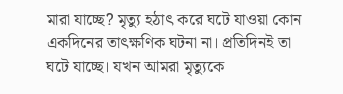মারা যাচ্ছে? মৃত্যু হঠাৎ করে ঘটে যাওয়া কোন একদিনের তাৎক্ষণিক ঘটনা না। প্রতিদিনই তা ঘটে যাচ্ছে। যখন আমরা মৃত্যুকে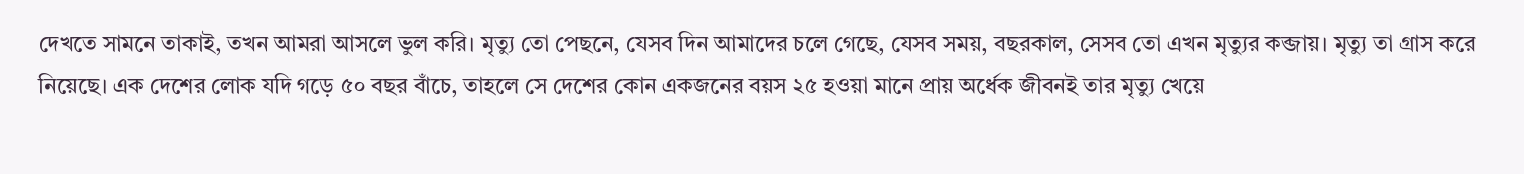দেখতে সামনে তাকাই, তখন আমরা আসলে ভুল করি। মৃত্যু তো পেছনে, যেসব দিন আমাদের চলে গেছে, যেসব সময়, বছরকাল, সেসব তো এখন মৃত্যুর কব্জায়। মৃত্যু তা গ্রাস করে নিয়েছে। এক দেশের লোক যদি গড়ে ৫০ বছর বাঁচে, তাহলে সে দেশের কোন একজনের বয়স ২৫ হওয়া মানে প্রায় অর্ধেক জীবনই তার মৃত্যু খেয়ে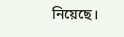নিয়েছে।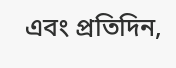এবং প্রতিদিন,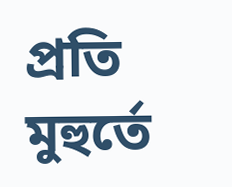প্রতি মুহুর্তে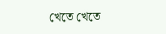খেতে খেতে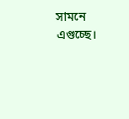সামনে এগুচ্ছে।